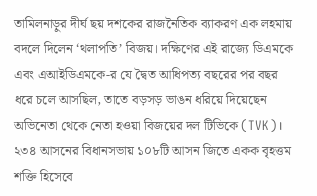তামিলনাড়ুর দীর্ঘ ছয় দশকের রাজনৈতিক ব্যাকরণ এক লহমায় বদলে দিলেন ‘থলাপতি’ বিজয়। দক্ষিণের এই রাজ্যে ডিএমকে এবং এআইডিএমকে-র যে দ্বৈত আধিপত্য বছরের পর বছর ধরে চলে আসছিল, তাতে বড়সড় ভাঙন ধরিয়ে দিয়েছেন অভিনেতা থেকে নেতা হওয়া বিজয়ের দল টিভিকে (TVK)। ২৩৪ আসনের বিধানসভায় ১০৮টি আসন জিতে একক বৃহত্তম শক্তি হিসেবে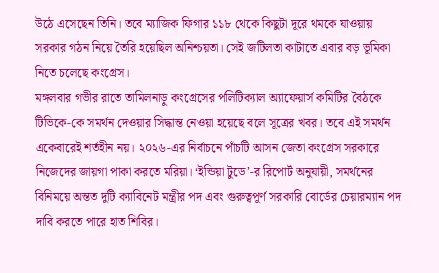উঠে এসেছেন তিনি। তবে ম্যাজিক ফিগার ১১৮ থেকে কিছুটা দূরে থমকে যাওয়ায় সরকার গঠন নিয়ে তৈরি হয়েছিল অনিশ্চয়তা। সেই জটিলতা কাটাতে এবার বড় ভূমিকা নিতে চলেছে কংগ্রেস।
মঙ্গলবার গভীর রাতে তামিলনাড়ু কংগ্রেসের পলিটিক্যাল অ্যাফেয়ার্স কমিটির বৈঠকে টিভিকে-কে সমর্থন দেওয়ার সিদ্ধান্ত নেওয়া হয়েছে বলে সূত্রের খবর। তবে এই সমর্থন একেবারেই শর্তহীন নয়। ২০২৬-এর নির্বাচনে পাঁচটি আসন জেতা কংগ্রেস সরকারে নিজেদের জায়গা পাকা করতে মরিয়া। ‘ইন্ডিয়া টুডে’-র রিপোর্ট অনুযায়ী, সমর্থনের বিনিময়ে অন্তত দুটি ক্যাবিনেট মন্ত্রীর পদ এবং গুরুত্বপূর্ণ সরকারি বোর্ডের চেয়ারম্যান পদ দাবি করতে পারে হাত শিবির।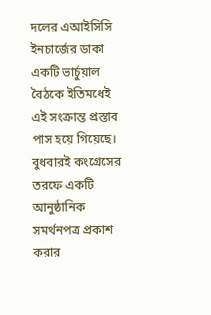দলের এআইসিসি ইনচার্জের ডাকা একটি ভার্চুয়াল বৈঠকে ইতিমধেই এই সংক্রান্ত প্রস্তাব পাস হয়ে গিয়েছে। বুধবারই কংগ্রেসের তরফে একটি আনুষ্ঠানিক সমর্থনপত্র প্রকাশ করার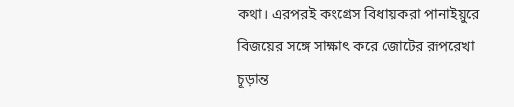কথা। এরপরই কংগ্রেস বিধায়করা পানাইয়ুরে বিজয়ের সঙ্গে সাক্ষাৎ করে জোটের রূপরেখা চূড়ান্ত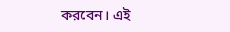করবেন। এই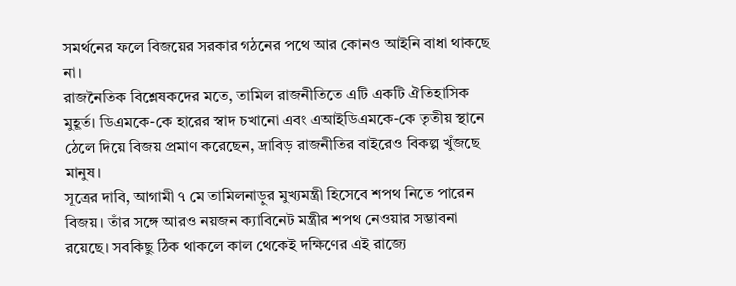সমর্থনের ফলে বিজয়ের সরকার গঠনের পথে আর কোনও আইনি বাধা থাকছে না।
রাজনৈতিক বিশ্লেষকদের মতে, তামিল রাজনীতিতে এটি একটি ঐতিহাসিক মুহূর্ত। ডিএমকে-কে হারের স্বাদ চখানো এবং এআইডিএমকে-কে তৃতীয় স্থানে ঠেলে দিয়ে বিজয় প্রমাণ করেছেন, দ্রাবিড় রাজনীতির বাইরেও বিকল্প খুঁজছে মানুষ।
সূত্রের দাবি, আগামী ৭ মে তামিলনাড়ুর মুখ্যমন্ত্রী হিসেবে শপথ নিতে পারেন বিজয়। তাঁর সঙ্গে আরও নয়জন ক্যাবিনেট মন্ত্রীর শপথ নেওয়ার সম্ভাবনা রয়েছে। সবকিছু ঠিক থাকলে কাল থেকেই দক্ষিণের এই রাজ্যে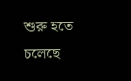শুরু হতে চলেছে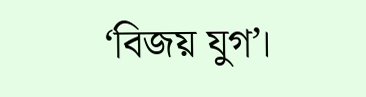‘বিজয় যুগ’।